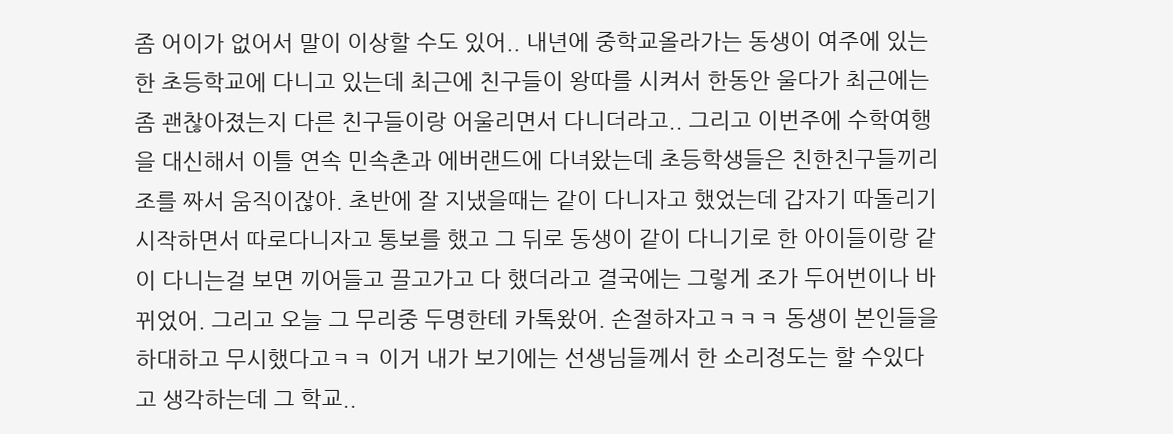좀 어이가 없어서 말이 이상할 수도 있어.. 내년에 중학교올라가는 동생이 여주에 있는 한 초등학교에 다니고 있는데 최근에 친구들이 왕따를 시켜서 한동안 울다가 최근에는 좀 괜찮아졌는지 다른 친구들이랑 어울리면서 다니더라고.. 그리고 이번주에 수학여행을 대신해서 이틀 연속 민속촌과 에버랜드에 다녀왔는데 초등학생들은 친한친구들끼리 조를 짜서 움직이잖아. 초반에 잘 지냈을때는 같이 다니자고 했었는데 갑자기 따돌리기 시작하면서 따로다니자고 통보를 했고 그 뒤로 동생이 같이 다니기로 한 아이들이랑 같이 다니는걸 보면 끼어들고 끌고가고 다 했더라고 결국에는 그렇게 조가 두어번이나 바뀌었어. 그리고 오늘 그 무리중 두명한테 카톡왔어. 손절하자고ㅋㅋㅋ 동생이 본인들을 하대하고 무시했다고ㅋㅋ 이거 내가 보기에는 선생님들께서 한 소리정도는 할 수있다고 생각하는데 그 학교..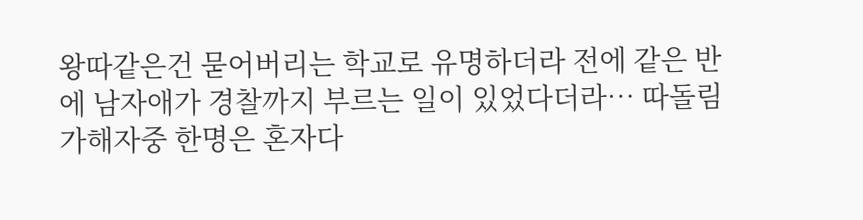왕따같은건 묻어버리는 학교로 유명하더라 전에 같은 반에 남자애가 경찰까지 부르는 일이 있었다더라… 따돌림 가해자중 한명은 혼자다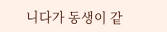니다가 동생이 같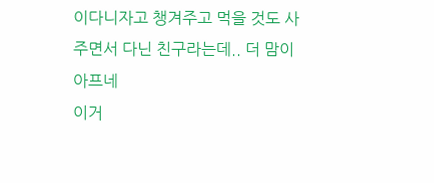이다니자고 챙겨주고 먹을 것도 사주면서 다닌 친구라는데.. 더 맘이 아프네
이거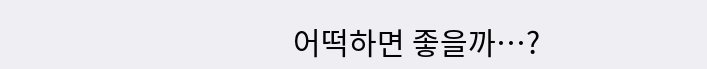어떡하면 좋을까…?